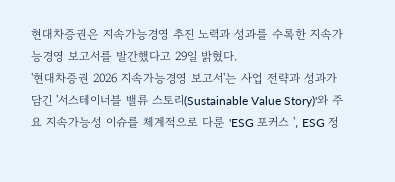현대차증권은 지속가능경영 추진 노력과 성과를 수록한 지속가능경영 보고서를 발간했다고 29일 밝혔다.
'현대차증권 2026 지속가능경영 보고서'는 사업 전략과 성과가 담긴 '서스테이너블 밸류 스토리(Sustainable Value Story)'와 주요 지속가능성 이슈를 체계적으로 다룬 'ESG 포커스 ', ESG 정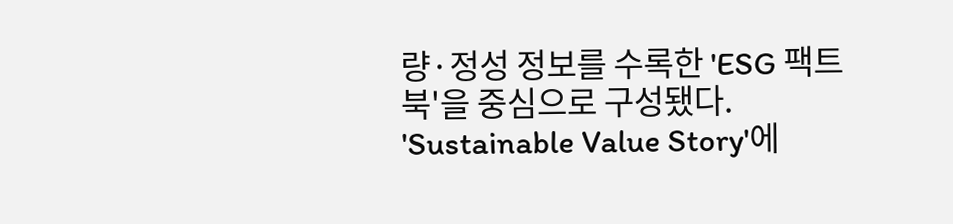량·정성 정보를 수록한 'ESG 팩트북'을 중심으로 구성됐다.
'Sustainable Value Story'에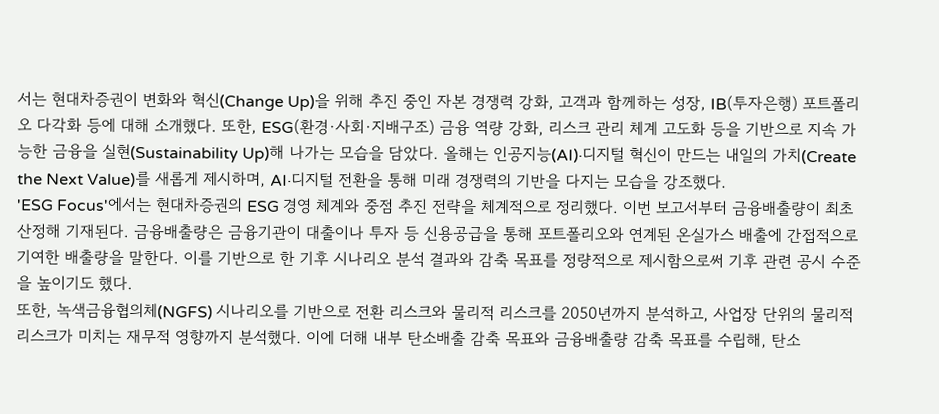서는 현대차증권이 변화와 혁신(Change Up)을 위해 추진 중인 자본 경쟁력 강화, 고객과 함께하는 성장, IB(투자은행) 포트폴리오 다각화 등에 대해 소개했다. 또한, ESG(환경·사회·지배구조) 금융 역량 강화, 리스크 관리 체계 고도화 등을 기반으로 지속 가능한 금융을 실현(Sustainability Up)해 나가는 모습을 담았다. 올해는 인공지능(AI)·디지털 혁신이 만드는 내일의 가치(Create the Next Value)를 새롭게 제시하며, AI·디지털 전환을 통해 미래 경쟁력의 기반을 다지는 모습을 강조했다.
'ESG Focus'에서는 현대차증권의 ESG 경영 체계와 중점 추진 전략을 체계적으로 정리했다. 이번 보고서부터 금융배출량이 최초 산정해 기재된다. 금융배출량은 금융기관이 대출이나 투자 등 신용공급을 통해 포트폴리오와 연계된 온실가스 배출에 간접적으로 기여한 배출량을 말한다. 이를 기반으로 한 기후 시나리오 분석 결과와 감축 목표를 정량적으로 제시함으로써 기후 관련 공시 수준을 높이기도 했다.
또한, 녹색금융협의체(NGFS) 시나리오를 기반으로 전환 리스크와 물리적 리스크를 2050년까지 분석하고, 사업장 단위의 물리적 리스크가 미치는 재무적 영향까지 분석했다. 이에 더해 내부 탄소배출 감축 목표와 금융배출량 감축 목표를 수립해, 탄소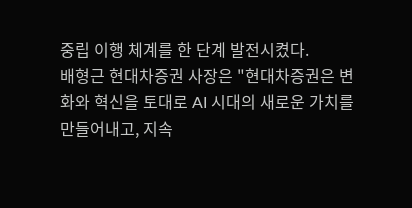중립 이행 체계를 한 단계 발전시켰다.
배형근 현대차증권 사장은 "현대차증권은 변화와 혁신을 토대로 AI 시대의 새로운 가치를 만들어내고, 지속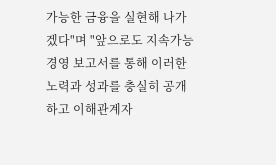가능한 금융을 실현해 나가겠다"며 "앞으로도 지속가능경영 보고서를 통해 이러한 노력과 성과를 충실히 공개하고 이해관계자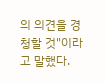의 의견을 경청할 것"이라고 말했다.